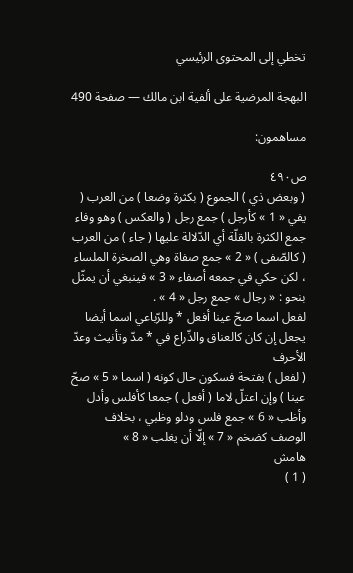تخطي إلى المحتوى الرئيسي

البهجة المرضية على ألفية ابن مالك — صفحة 490

مساهمون:

ص٤٩٠
( وبعض ذي ) الجموع ( بكثرة وضعا ) من العرب ( يفي « 1 » كأرجل ) جمع رجل ( والعكس ) وهو وفاء جمع الكثرة بالقلّة أي الدّلالة عليها ( جاء ) من العرب ( كالصّفى ) « 2 » جمع صفاة وهي الصخرة الملساء ، لكن حكي في جمعه أصفاء « 3 » فينبغي أن يمثّل بنحو : « رجال » جمع رجل « 4 » .
لفعل اسما صحّ عينا أفعل * وللرّباعي اسما أيضا يجعل إن كان كالعناق والذّراع في * مدّ وتأنيث وعدّ الأحرف
( لفعل ) بفتحة فسكون حال كونه ( اسما « 5 » صحّ عينا ) وإن اعتلّ لاما ( أفعل ) جمعا كأفلس وأدل وأظب « 6 » جمع فلس ودلو وظبي ، بخلاف الوصف كضخم « 7 » إلّا أن يغلب « 8 »
هامش
( 1 )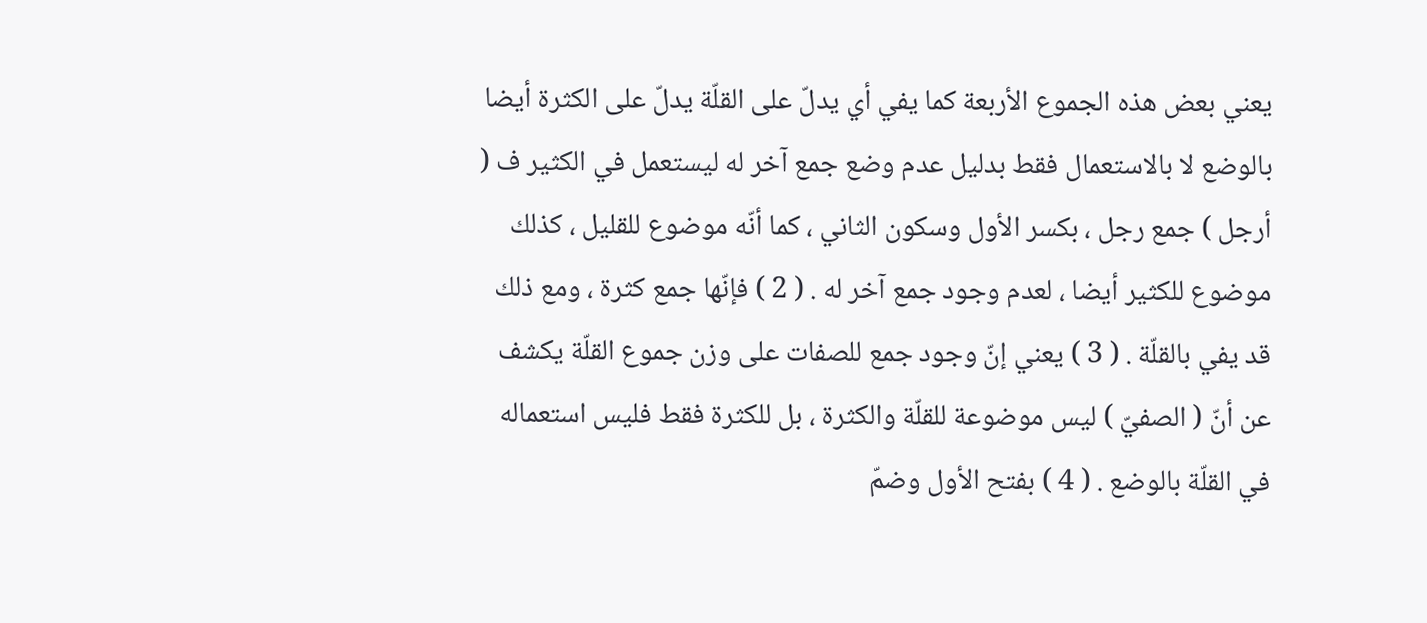يعني بعض هذه الجموع الأربعة كما يفي أي يدلّ على القلّة يدلّ على الكثرة أيضا بالوضع لا بالاستعمال فقط بدليل عدم وضع جمع آخر له ليستعمل في الكثير ف ( أرجل ) جمع رجل ، بكسر الأول وسكون الثاني ، كما أنّه موضوع للقليل ، كذلك موضوع للكثير أيضا ، لعدم وجود جمع آخر له . ( 2 ) فإنّها جمع كثرة ، ومع ذلك قد يفي بالقلّة . ( 3 ) يعني إنّ وجود جمع للصفات على وزن جموع القلّة يكشف عن أنّ ( الصفيّ ) ليس موضوعة للقلّة والكثرة ، بل للكثرة فقط فليس استعماله في القلّة بالوضع . ( 4 ) بفتح الأول وضمّ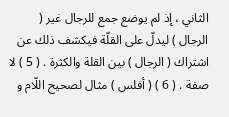الثاني ، إذ لم يوضع جمع للرجال غير ( الرجال ) ليدلّ على القلّة فيكشف ذلك عن اشتراك ( الرجال ) بين القلة والكثرة . ( 5 ) لا صفة . ( 6 ) ( أفلس ) مثال لصحيح اللّام و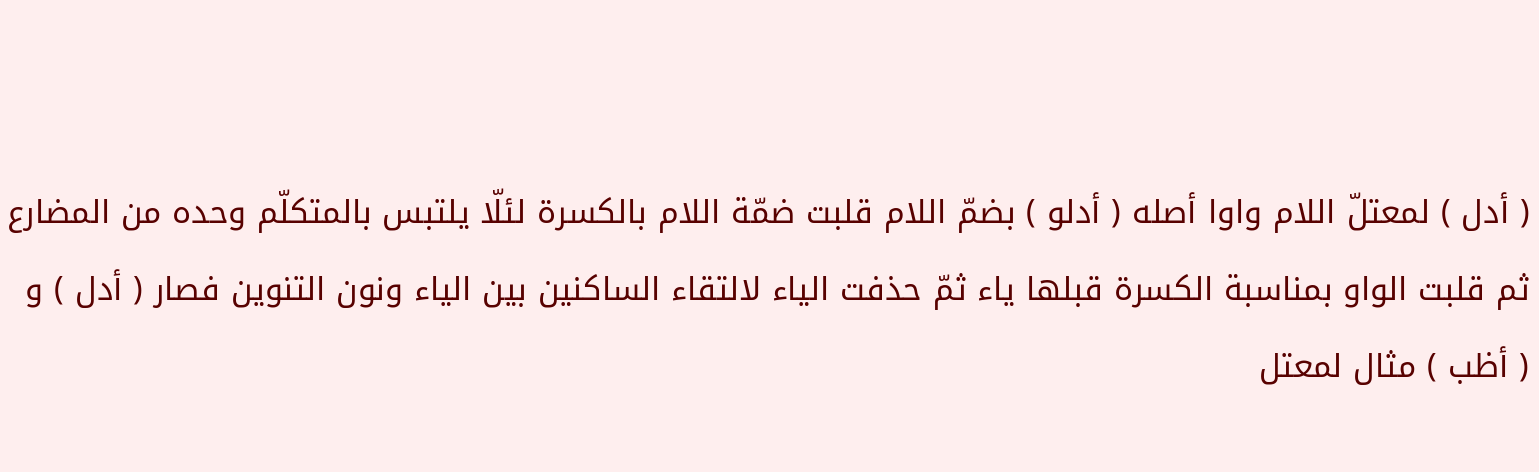( أدل ) لمعتلّ اللام واوا أصله ( أدلو ) بضمّ اللام قلبت ضمّة اللام بالكسرة لئلّا يلتبس بالمتكلّم وحده من المضارع ثم قلبت الواو بمناسبة الكسرة قبلها ياء ثمّ حذفت الياء لالتقاء الساكنين بين الياء ونون التنوين فصار ( أدل ) و ( أظب ) مثال لمعتل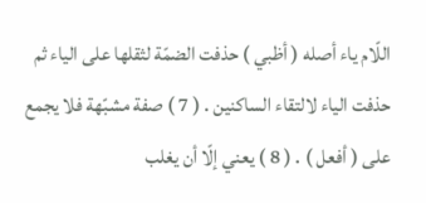اللّام ياء أصله ( أظبي ) حذفت الضمّة لثقلها على الياء ثم حذفت الياء لالتقاء الساكنين . ( 7 ) صفة مشبّهة فلا يجمع على ( أفعل ) . ( 8 ) يعني إلّا أن يغلب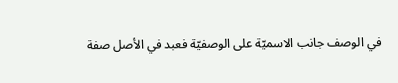في الوصف جانب الاسميّة على الوصفيّة فعبد في الأصل صفة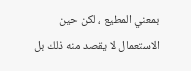بمعني المطيع ، لكن حين الاستعمال لا يقصد منه ذلك بل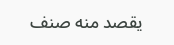يقصد منه صنف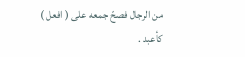من الرجال فصحّ جمعه على ( افعل ) كأعبد .